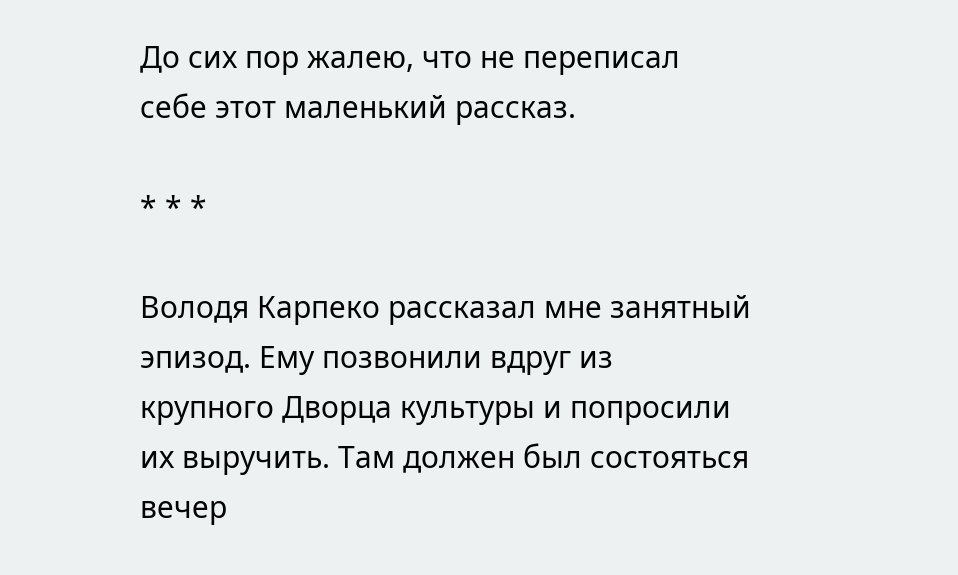До сих пор жалею, что не переписал себе этот маленький рассказ.

* * *

Володя Карпеко рассказал мне занятный эпизод. Ему позвонили вдруг из крупного Дворца культуры и попросили их выручить. Там должен был состояться вечер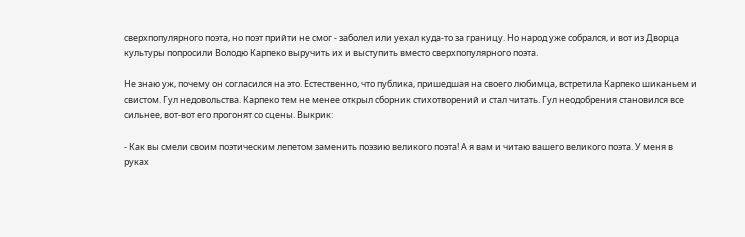сверхпопулярного поэта, но поэт прийти не смог - заболел или уехал куда-то за границу. Но народ уже собрался, и вот из Дворца культуры попросили Володю Карпеко выручить их и выступить вместо сверхпопулярного поэта.

Не знаю уж, почему он согласился на это. Естественно, что публика, пришедшая на своего любимца, встретила Карпеко шиканьем и свистом. Гул недовольства. Карпеко тем не менее открыл сборник стихотворений и стал читать. Гул неодобрения становился все сильнее, вот-вот его прогонят со сцены. Выкрик:

- Как вы смели своим поэтическим лепетом заменить поэзию великого поэта! А я вам и читаю вашего великого поэта. У меня в руках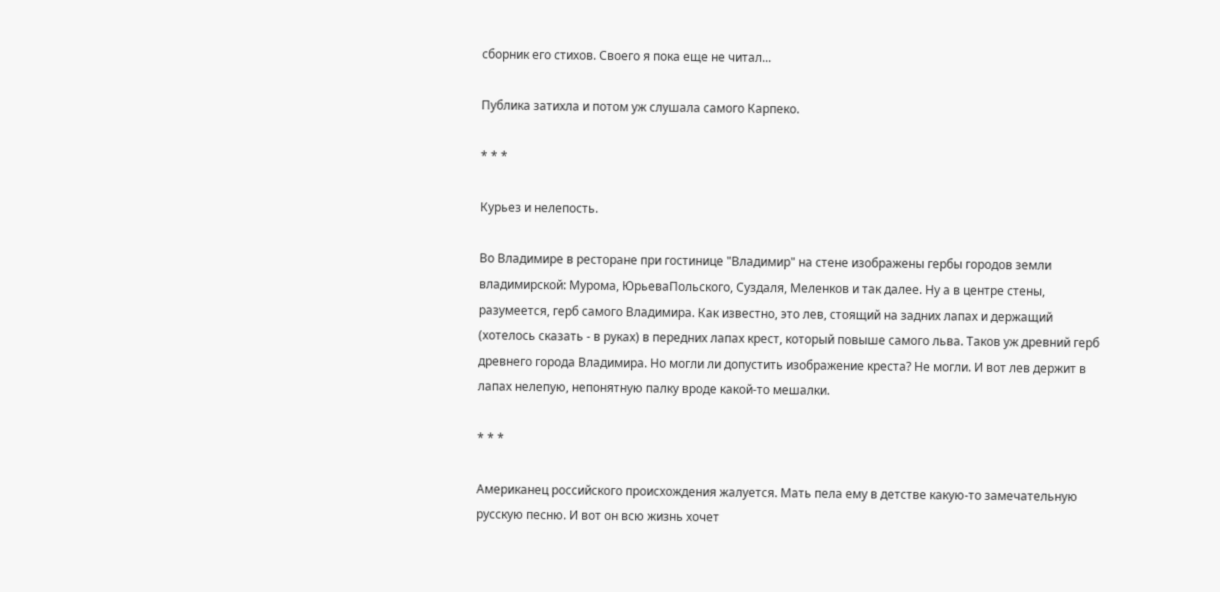сборник его стихов. Своего я пока еще не читал...

Публика затихла и потом уж слушала самого Карпеко.

* * *

Курьез и нелепость.

Во Владимире в ресторане при гостинице "Владимир" на стене изображены гербы городов земли владимирской: Мурома, ЮрьеваПольского, Суздаля, Меленков и так далее. Ну а в центре стены, разумеется, герб самого Владимира. Как известно, это лев, стоящий на задних лапах и держащий (хотелось сказать - в руках) в передних лапах крест, который повыше самого льва. Таков уж древний герб древнего города Владимира. Но могли ли допустить изображение креста? Не могли. И вот лев держит в лапах нелепую, непонятную палку вроде какой-то мешалки.

* * *

Американец российского происхождения жалуется. Мать пела ему в детстве какую-то замечательную русскую песню. И вот он всю жизнь хочет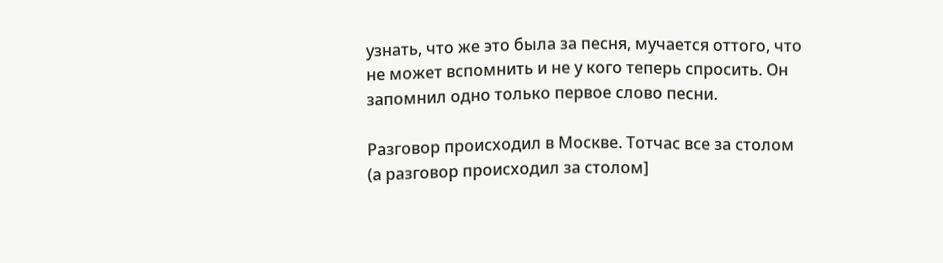узнать, что же это была за песня, мучается оттого, что не может вспомнить и не у кого теперь спросить. Он запомнил одно только первое слово песни.

Разговор происходил в Москве. Тотчас все за столом (а разговор происходил за столом]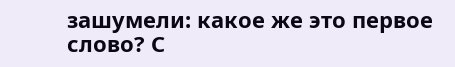зашумели: какое же это первое слово? С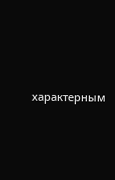характерным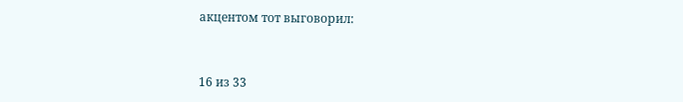акцентом тот выговорил:



16 из 33